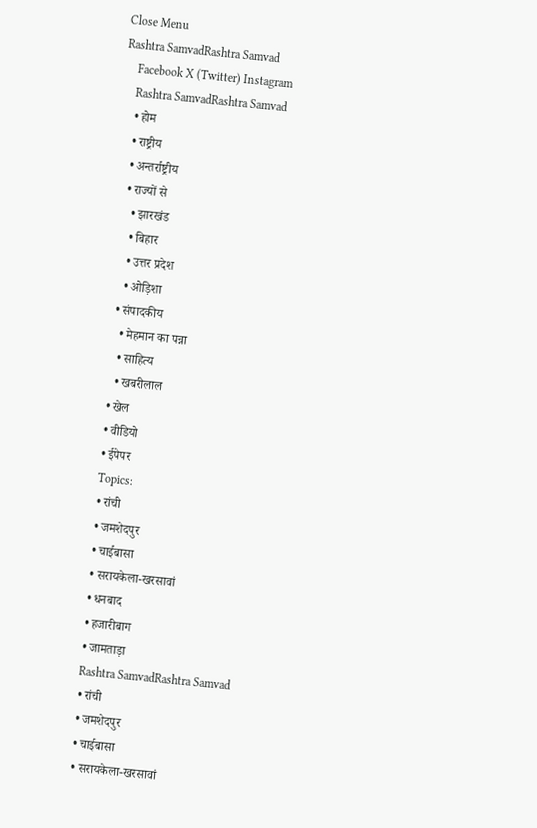Close Menu
Rashtra SamvadRashtra Samvad
    Facebook X (Twitter) Instagram
    Rashtra SamvadRashtra Samvad
    • होम
    • राष्ट्रीय
    • अन्तर्राष्ट्रीय
    • राज्यों से
      • झारखंड
      • बिहार
      • उत्तर प्रदेश
      • ओड़िशा
    • संपादकीय
      • मेहमान का पन्ना
      • साहित्य
      • खबरीलाल
    • खेल
    • वीडियो
    • ईपेपर
    Topics:
    • रांची
    • जमशेदपुर
    • चाईबासा
    • सरायकेला-खरसावां
    • धनबाद
    • हजारीबाग
    • जामताड़ा
    Rashtra SamvadRashtra Samvad
    • रांची
    • जमशेदपुर
    • चाईबासा
    • सरायकेला-खरसावां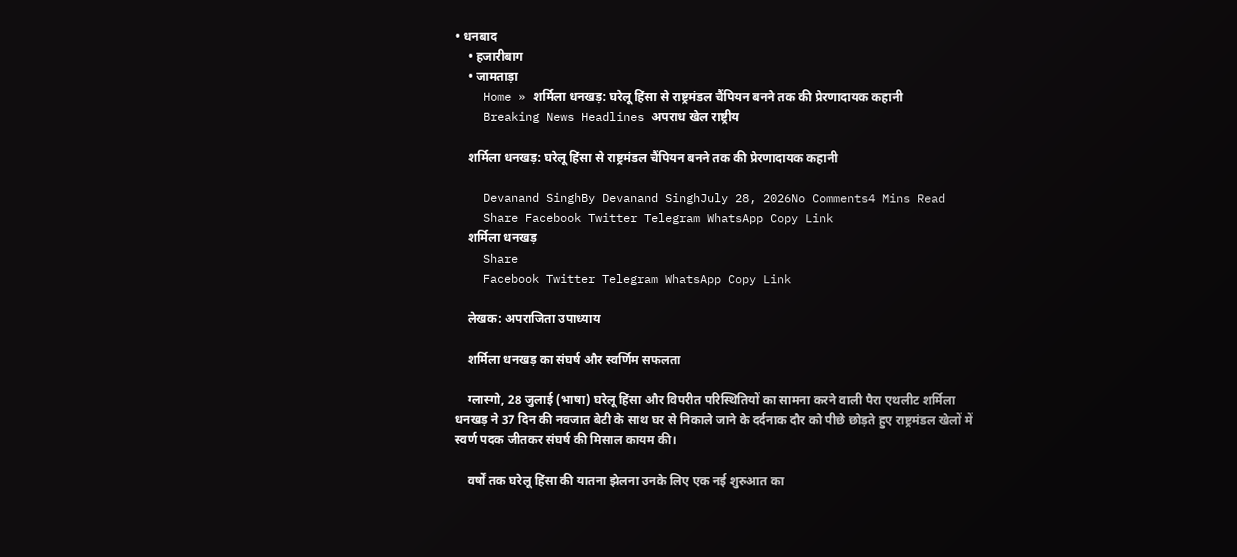• धनबाद
    • हजारीबाग
    • जामताड़ा
    Home » शर्मिला धनखड़: घरेलू हिंसा से राष्ट्रमंडल चैंपियन बनने तक की प्रेरणादायक कहानी
    Breaking News Headlines अपराध खेल राष्ट्रीय

    शर्मिला धनखड़: घरेलू हिंसा से राष्ट्रमंडल चैंपियन बनने तक की प्रेरणादायक कहानी

    Devanand SinghBy Devanand SinghJuly 28, 2026No Comments4 Mins Read
    Share Facebook Twitter Telegram WhatsApp Copy Link
    शर्मिला धनखड़
    Share
    Facebook Twitter Telegram WhatsApp Copy Link

    लेखक: अपराजिता उपाध्याय

    शर्मिला धनखड़ का संघर्ष और स्वर्णिम सफलता

    ग्लास्गो, 28 जुलाई (भाषा) घरेलू हिंसा और विपरीत परिस्थितियों का सामना करने वाली पैरा एथलीट शर्मिला धनखड़ ने 37 दिन की नवजात बेटी के साथ घर से निकाले जाने के दर्दनाक दौर को पीछे छोड़ते हुए राष्ट्रमंडल खेलों में स्वर्ण पदक जीतकर संघर्ष की मिसाल कायम की।

    वर्षों तक घरेलू हिंसा की यातना झेलना उनके लिए एक नई शुरुआत का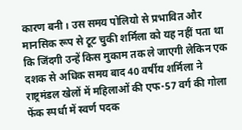कारण बनी। उस समय पोलियो से प्रभावित और मानसिक रूप से टूट चुकी शर्मिला को यह नहीं पता था कि जिंदगी उन्हें किस मुकाम तक ले जाएगी लेकिन एक दशक से अधिक समय बाद 40 वर्षीय शर्मिला ने राष्ट्रमंडल खेलों में महिलाओं की एफ-57 वर्ग की गोला फेंक स्पर्धा में स्वर्ण पदक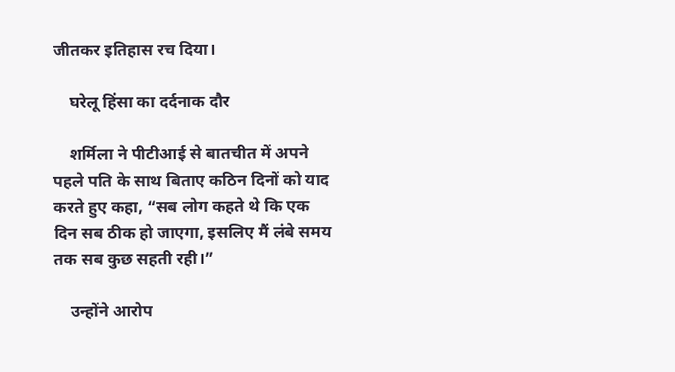जीतकर इतिहास रच दिया।

    घरेलू हिंसा का दर्दनाक दौर

    शर्मिला ने पीटीआई से बातचीत में अपने पहले पति के साथ बिताए कठिन दिनों को याद करते हुए कहा, “सब लोग कहते थे कि एक दिन सब ठीक हो जाएगा, इसलिए मैं लंबे समय तक सब कुछ सहती रही।”

    उन्होंने आरोप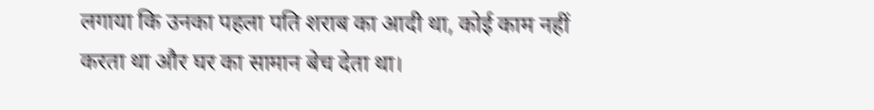लगाया कि उनका पहला पति शराब का आदी था, कोई काम नहीं करता था और घर का सामान बेच देता था।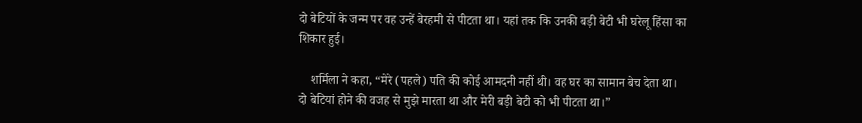दो बेटियों के जन्म पर वह उन्हें बेरहमी से पीटता था। यहां तक कि उनकी बड़ी बेटी भी घरेलू हिंसा का शिकार हुई।

    शर्मिला ने कहा, “मेरे (पहले) पति की कोई आमदनी नहीं थी। वह घर का सामान बेच देता था। दो बेटियां होने की वजह से मुझे मारता था और मेरी बड़ी बेटी को भी पीटता था।”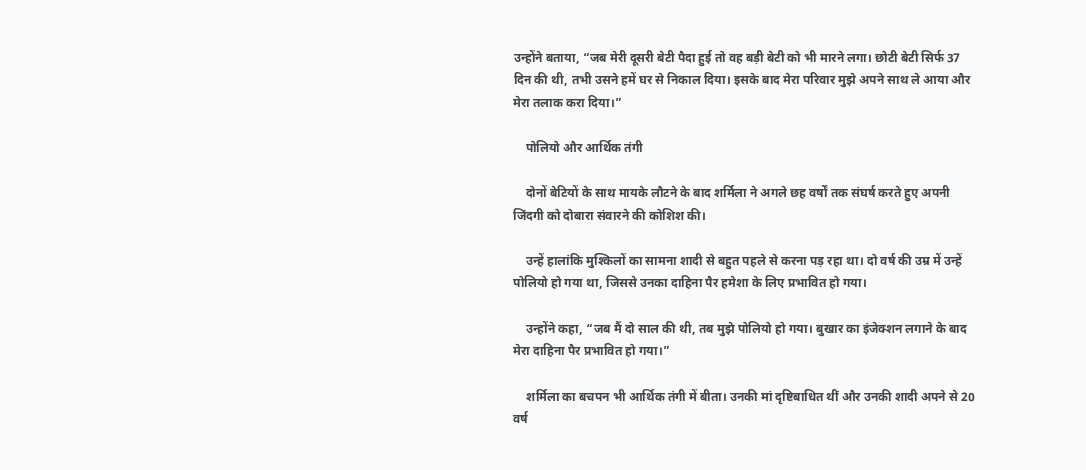उन्होंने बताया, “जब मेरी दूसरी बेटी पैदा हुई तो वह बड़ी बेटी को भी मारने लगा। छोटी बेटी सिर्फ 37 दिन की थी, तभी उसने हमें घर से निकाल दिया। इसके बाद मेरा परिवार मुझे अपने साथ ले आया और मेरा तलाक करा दिया।”

    पोलियो और आर्थिक तंगी

    दोनों बेटियों के साथ मायके लौटने के बाद शर्मिला ने अगले छह वर्षों तक संघर्ष करते हुए अपनी जिंदगी को दोबारा संवारने की कोशिश की।

    उन्हें हालांकि मुश्किलों का सामना शादी से बहुत पहले से करना पड़ रहा था। दो वर्ष की उम्र में उन्हें पोलियो हो गया था, जिससे उनका दाहिना पैर हमेशा के लिए प्रभावित हो गया।

    उन्होंने कहा, “जब मैं दो साल की थी, तब मुझे पोलियो हो गया। बुखार का इंजेक्शन लगाने के बाद मेरा दाहिना पैर प्रभावित हो गया।”

    शर्मिला का बचपन भी आर्थिक तंगी में बीता। उनकी मां दृष्टिबाधित थीं और उनकी शादी अपने से 20 वर्ष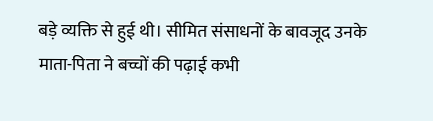बड़े व्यक्ति से हुई थी। सीमित संसाधनों के बावजूद उनके माता-पिता ने बच्चों की पढ़ाई कभी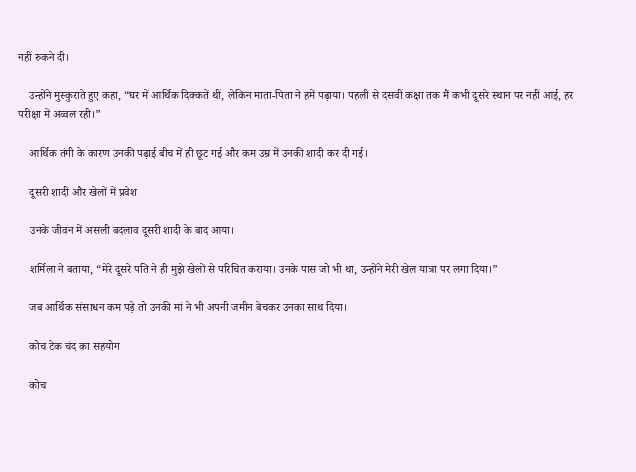नहीं रुकने दी।

    उन्होंने मुस्कुराते हुए कहा, “घर में आर्थिक दिक्कतें थीं, लेकिन माता-पिता ने हमें पढ़ाया। पहली से दसवीं कक्षा तक मैं कभी दूसरे स्थान पर नहीं आई, हर परीक्षा में अव्वल रही।”

    आर्थिक तंगी के कारण उनकी पढ़ाई बीच में ही छूट गई और कम उम्र में उनकी शादी कर दी गई।

    दूसरी शादी और खेलों में प्रवेश

    उनके जीवन में असली बदलाव दूसरी शादी के बाद आया।

    शर्मिला ने बताया, “मेरे दूसरे पति ने ही मुझे खेलों से परिचित कराया। उनके पास जो भी था, उन्होंने मेरी खेल यात्रा पर लगा दिया।”

    जब आर्थिक संसाधन कम पड़े तो उनकी मां ने भी अपनी जमीन बेचकर उनका साथ दिया।

    कोच टेक चंद का सहयोग

    कोच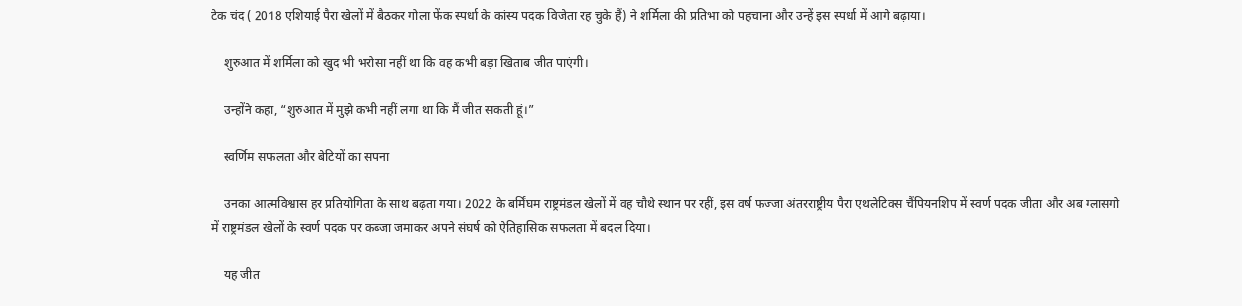टेक चंद ( 2018 एशियाई पैरा खेलों में बैठकर गोला फेंक स्पर्धा के कांस्य पदक विजेता रह चुके हैं) ने शर्मिला की प्रतिभा को पहचाना और उन्हें इस स्पर्धा में आगे बढ़ाया।

    शुरुआत में शर्मिला को खुद भी भरोसा नहीं था कि वह कभी बड़ा खिताब जीत पाएंगी।

    उन्होंने कहा, “शुरुआत में मुझे कभी नहीं लगा था कि मैं जीत सकती हूं।”

    स्वर्णिम सफलता और बेटियों का सपना

    उनका आत्मविश्वास हर प्रतियोगिता के साथ बढ़ता गया। 2022 के बर्मिंघम राष्ट्रमंडल खेलों में वह चौथे स्थान पर रहीं, इस वर्ष फज्जा अंतरराष्ट्रीय पैरा एथलेटिक्स चैंपियनशिप में स्वर्ण पदक जीता और अब ग्लासगो में राष्ट्रमंडल खेलों के स्वर्ण पदक पर कब्जा जमाकर अपने संघर्ष को ऐतिहासिक सफलता में बदल दिया।

    यह जीत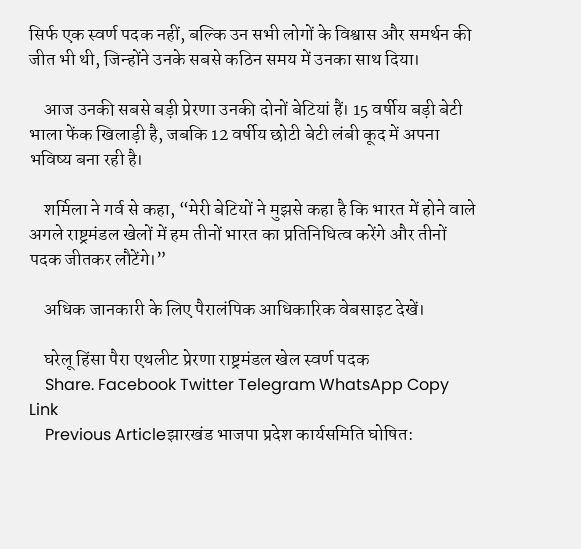सिर्फ एक स्वर्ण पदक नहीं, बल्कि उन सभी लोगों के विश्वास और समर्थन की जीत भी थी, जिन्होंने उनके सबसे कठिन समय में उनका साथ दिया।

    आज उनकी सबसे बड़ी प्रेरणा उनकी दोनों बेटियां हैं। 15 वर्षीय बड़ी बेटी भाला फेंक खिलाड़ी है, जबकि 12 वर्षीय छोटी बेटी लंबी कूद में अपना भविष्य बना रही है।

    शर्मिला ने गर्व से कहा, “मेरी बेटियों ने मुझसे कहा है कि भारत में होने वाले अगले राष्ट्रमंडल खेलों में हम तीनों भारत का प्रतिनिधित्व करेंगे और तीनों पदक जीतकर लौटेंगे।”

    अधिक जानकारी के लिए पैरालंपिक आधिकारिक वेबसाइट देखें।

    घरेलू हिंसा पैरा एथलीट प्रेरणा राष्ट्रमंडल खेल स्वर्ण पदक
    Share. Facebook Twitter Telegram WhatsApp Copy Link
    Previous Articleझारखंड भाजपा प्रदेश कार्यसमिति घोषित: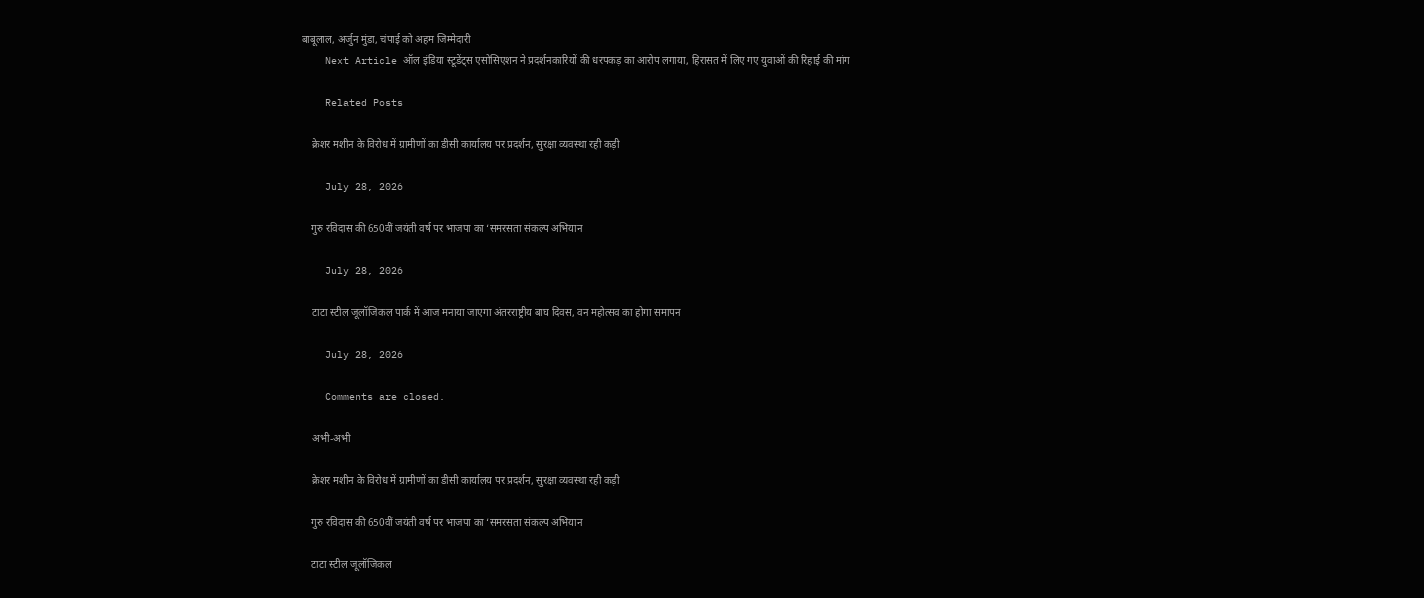बाबूलाल, अर्जुन मुंडा, चंपाई को अहम जिम्मेदारी
    Next Article ऑल इंडिया स्टूडेंट्स एसोसिएशन ने प्रदर्शनकारियों की धरपकड़ का आरोप लगाया, हिरासत में लिए गए युवाओं की रिहाई की मांग

    Related Posts

    क्रेशर मशीन के विरोध में ग्रामीणों का डीसी कार्यालय पर प्रदर्शन, सुरक्षा व्यवस्था रही कड़ी

    July 28, 2026

    गुरु रविदास की 650वीं जयंती वर्ष पर भाजपा का ‘समरसता संकल्प अभियान

    July 28, 2026

    टाटा स्टील जूलॉजिकल पार्क में आज मनाया जाएगा अंतरराष्ट्रीय बाघ दिवस, वन महोत्सव का होगा समापन

    July 28, 2026

    Comments are closed.

    अभी-अभी

    क्रेशर मशीन के विरोध में ग्रामीणों का डीसी कार्यालय पर प्रदर्शन, सुरक्षा व्यवस्था रही कड़ी

    गुरु रविदास की 650वीं जयंती वर्ष पर भाजपा का ‘समरसता संकल्प अभियान

    टाटा स्टील जूलॉजिकल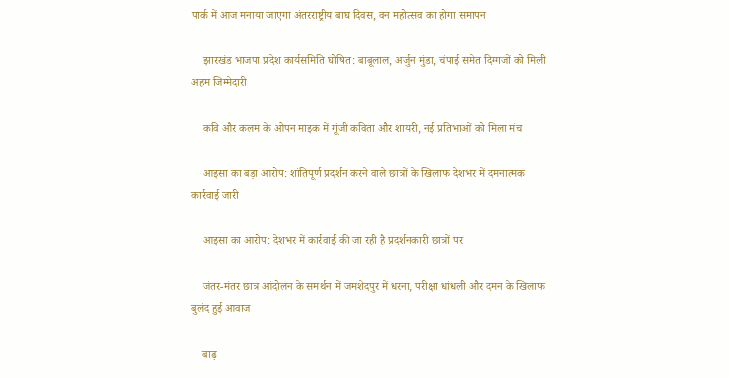पार्क में आज मनाया जाएगा अंतरराष्ट्रीय बाघ दिवस, वन महोत्सव का होगा समापन

    झारखंड भाजपा प्रदेश कार्यसमिति घोषित: बाबूलाल, अर्जुन मुंडा, चंपाई समेत दिग्गजों को मिली अहम जिम्मेदारी

    कवि और कलम के ओपन माइक में गूंजी कविता और शायरी, नई प्रतिभाओं को मिला मंच

    आइसा का बड़ा आरोप: शांतिपूर्ण प्रदर्शन करने वाले छात्रों के खिलाफ देशभर में दमनात्मक कार्रवाई जारी

    आइसा का आरोप: देशभर में कार्रवाई की जा रही है प्रदर्शनकारी छात्रों पर

    जंतर-मंतर छात्र आंदोलन के समर्थन में जमशेदपुर में धरना, परीक्षा धांधली और दमन के खिलाफ बुलंद हुई आवाज

    बाढ़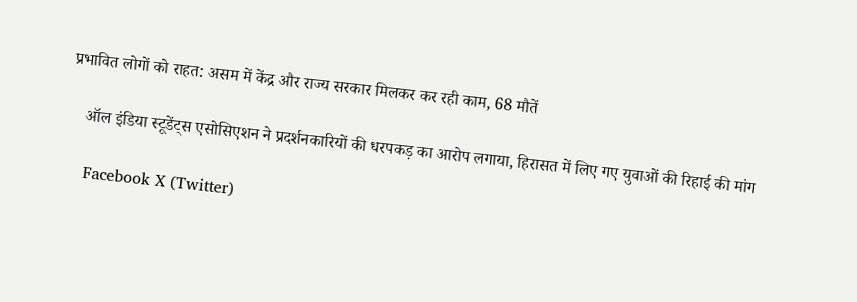प्रभावित लोगों को राहत: असम में केंद्र और राज्य सरकार मिलकर कर रही काम, 68 मौतें

    ऑल इंडिया स्टूडेंट्स एसोसिएशन ने प्रदर्शनकारियों की धरपकड़ का आरोप लगाया, हिरासत में लिए गए युवाओं की रिहाई की मांग

    Facebook X (Twitter)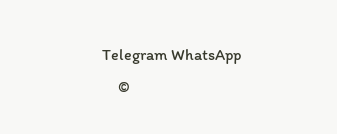Telegram WhatsApp
    ©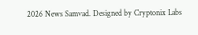2026 News Samvad. Designed by Cryptonix Labs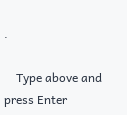.

    Type above and press Enter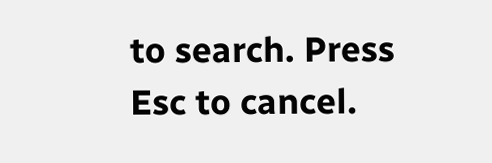to search. Press Esc to cancel.